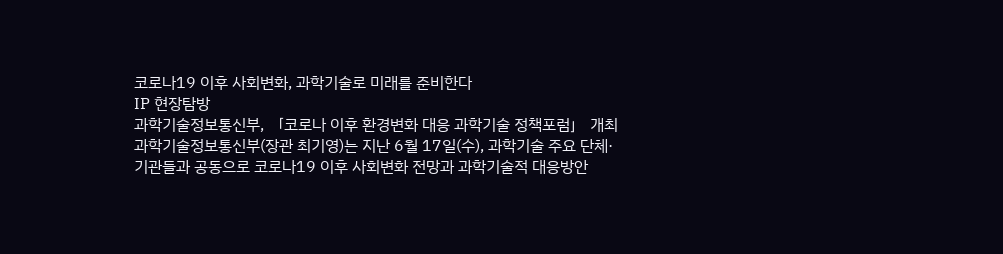코로나19 이후 사회변화, 과학기술로 미래를 준비한다
IP 현장탐방
과학기술정보통신부, 「코로나 이후 환경변화 대응 과학기술 정책포럼」 개최
과학기술정보통신부(장관 최기영)는 지난 6월 17일(수), 과학기술 주요 단체·기관들과 공동으로 코로나19 이후 사회변화 전망과 과학기술적 대응방안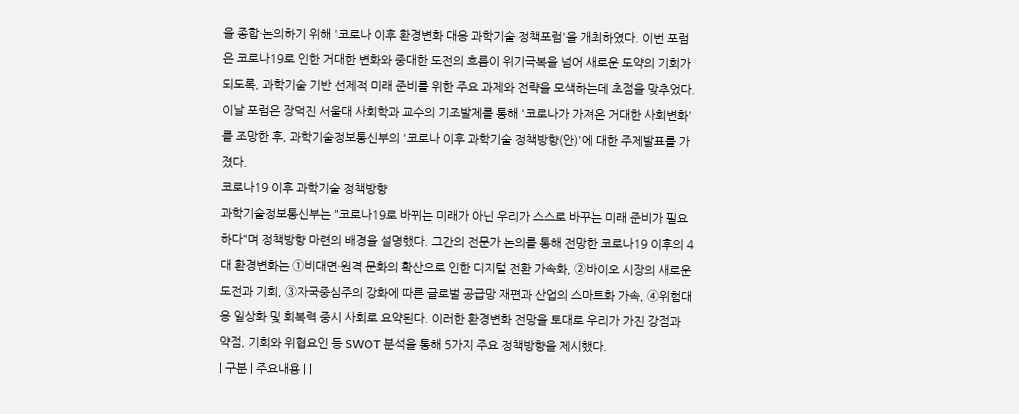을 종합·논의하기 위해 '코로나 이후 환경변화 대응 과학기술 정책포럼'을 개최하였다. 이번 포럼은 코로나19로 인한 거대한 변화와 중대한 도전의 흐름이 위기극복을 넘어 새로운 도약의 기회가 되도록, 과학기술 기반 선제적 미래 준비를 위한 주요 과제와 전략을 모색하는데 초점을 맞추었다. 이날 포럼은 장덕진 서울대 사회학과 교수의 기조발제를 통해 '코로나가 가져온 거대한 사회변화'를 조망한 후, 과학기술정보통신부의 '코로나 이후 과학기술 정책방향(안)'에 대한 주제발표를 가졌다.
코로나19 이후 과학기술 정책방향
과학기술정보통신부는 "코로나19로 바뀌는 미래가 아닌 우리가 스스로 바꾸는 미래 준비가 필요하다"며 정책방향 마련의 배경을 설명했다. 그간의 전문가 논의를 통해 전망한 코로나19 이후의 4대 환경변화는 ①비대면·원격 문화의 확산으로 인한 디지털 전환 가속화, ②바이오 시장의 새로운 도전과 기회, ③자국중심주의 강화에 따른 글로벌 공급망 재편과 산업의 스마트화 가속, ④위험대응 일상화 및 회복력 중시 사회로 요약된다. 이러한 환경변화 전망을 토대로 우리가 가진 강점과 약점, 기회와 위협요인 등 SWOT 분석을 통해 5가지 주요 정책방향을 제시했다.
| 구분 | 주요내용 | |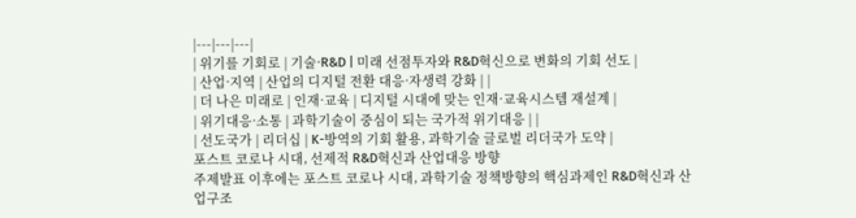|---|---|---|
| 위기를 기회로 | 기술·R&D | 미래 선점투자와 R&D혁신으로 변화의 기회 선도 |
| 산업·지역 | 산업의 디지털 전환 대응·자생력 강화 | |
| 더 나은 미래로 | 인재·교육 | 디지털 시대에 맞는 인재·교육시스템 재설계 |
| 위기대응·소통 | 과학기술이 중심이 되는 국가적 위기대응 | |
| 선도국가 | 리더십 | K-방역의 기회 활용, 과학기술 글로벌 리더국가 도약 |
포스트 코로나 시대, 선제적 R&D혁신과 산업대응 방향
주제발표 이후에는 포스트 코로나 시대, 과학기술 정책방향의 핵심과제인 R&D혁신과 산업구조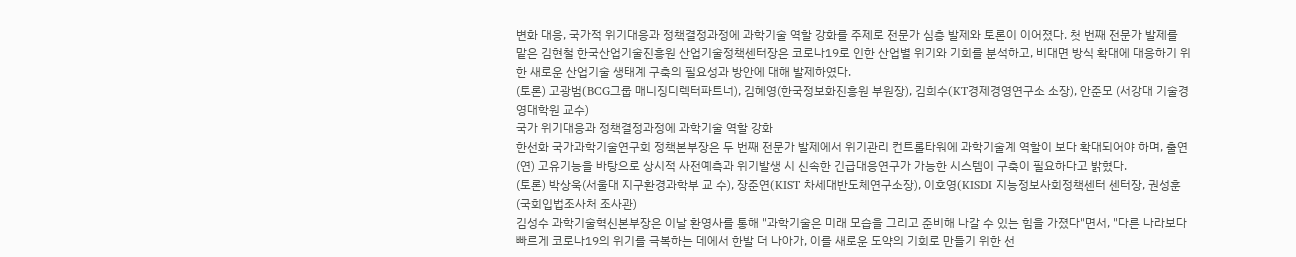변화 대응, 국가적 위기대응과 정책결정과정에 과학기술 역할 강화를 주제로 전문가 심층 발제와 토론이 이어졌다. 첫 번째 전문가 발제를 맡은 김현철 한국산업기술진흥원 산업기술정책센터장은 코로나19로 인한 산업별 위기와 기회를 분석하고, 비대면 방식 확대에 대응하기 위한 새로운 산업기술 생태계 구축의 필요성과 방안에 대해 발제하였다.
(토론) 고광범(BCG그룹 매니징디렉터파트너), 김혜영(한국정보화진흥원 부원장), 김희수(KT경제경영연구소 소장), 안준모 (서강대 기술경영대학원 교수)
국가 위기대응과 정책결정과정에 과학기술 역할 강화
한선화 국가과학기술연구회 정책본부장은 두 번째 전문가 발제에서 위기관리 컨트롤타워에 과학기술계 역할이 보다 확대되어야 하며, 출연(연) 고유기능을 바탕으로 상시적 사전예측과 위기발생 시 신속한 긴급대응연구가 가능한 시스템이 구축이 필요하다고 밝혔다.
(토론) 박상욱(서울대 지구환경과학부 교 수), 장준연(KIST 차세대반도체연구소장), 이호영(KISDI 지능정보사회정책센터 센터장, 권성훈(국회입법조사처 조사관)
김성수 과학기술혁신본부장은 이날 환영사를 통해 "과학기술은 미래 모습을 그리고 준비해 나갈 수 있는 힘을 가졌다"면서, "다른 나라보다 빠르게 코로나19의 위기를 극복하는 데에서 한발 더 나아가, 이를 새로운 도약의 기회로 만들기 위한 선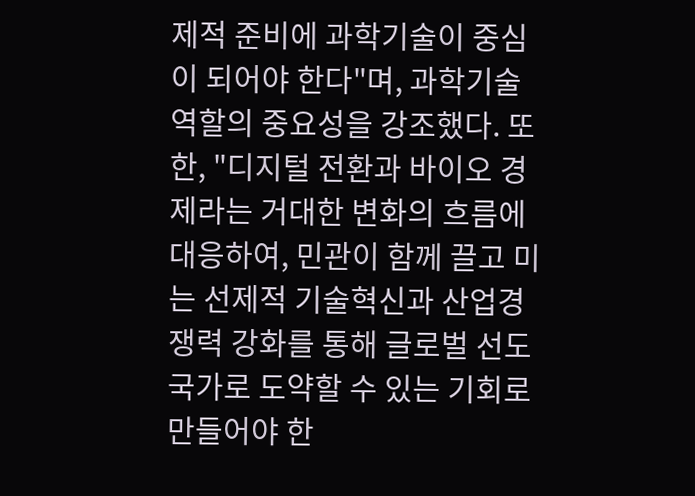제적 준비에 과학기술이 중심이 되어야 한다"며, 과학기술 역할의 중요성을 강조했다. 또한, "디지털 전환과 바이오 경제라는 거대한 변화의 흐름에 대응하여, 민관이 함께 끌고 미는 선제적 기술혁신과 산업경쟁력 강화를 통해 글로벌 선도국가로 도약할 수 있는 기회로 만들어야 한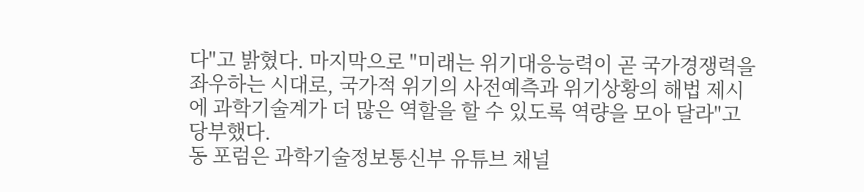다"고 밝혔다. 마지막으로 "미래는 위기대응능력이 곧 국가경쟁력을 좌우하는 시대로, 국가적 위기의 사전예측과 위기상황의 해법 제시에 과학기술계가 더 많은 역할을 할 수 있도록 역량을 모아 달라"고 당부했다.
동 포럼은 과학기술정보통신부 유튜브 채널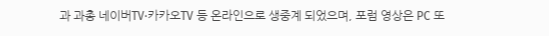과 과총 네이버TV·카카오TV 등 온라인으로 생중계 되었으며, 포럼 영상은 PC 또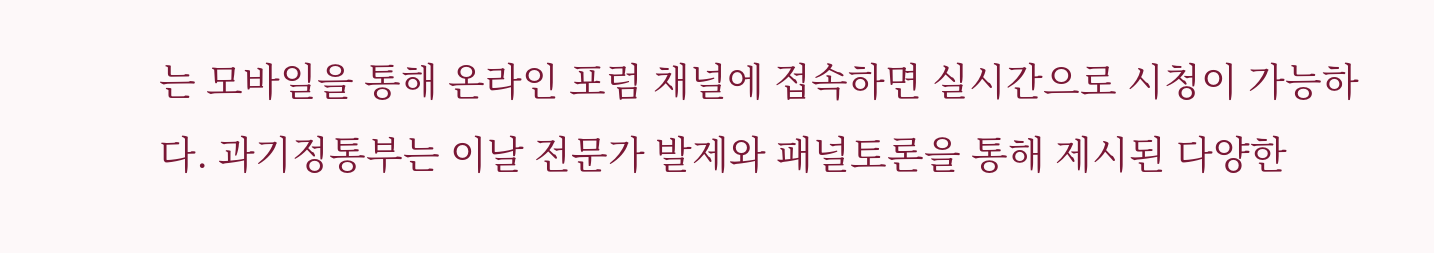는 모바일을 통해 온라인 포럼 채널에 접속하면 실시간으로 시청이 가능하다. 과기정통부는 이날 전문가 발제와 패널토론을 통해 제시된 다양한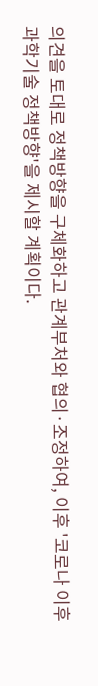의견을 토대로 정책방향을 구체화하고 관계부처와 협의·조정하여, 이후 '코로나 이후 과학기술 정책방향'을 제시할 계획이다.